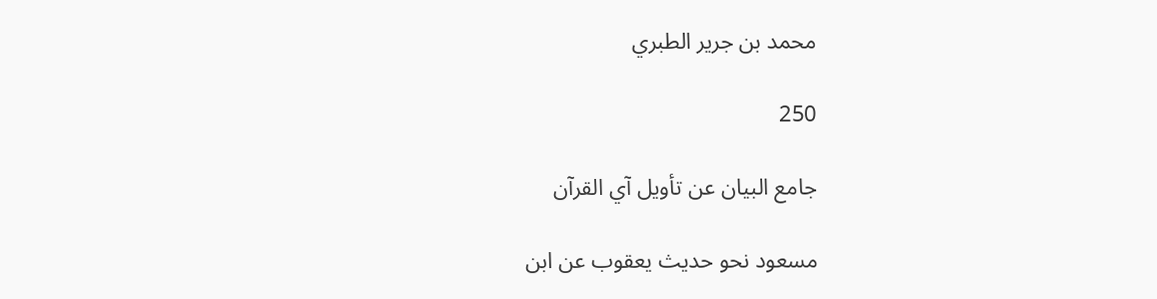محمد بن جرير الطبري

250

جامع البيان عن تأويل آي القرآن

مسعود نحو حديث يعقوب عن ابن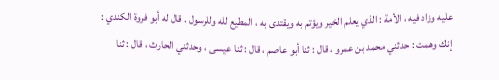عليه وزاد فيه ، الأمة : الذي يعلم الخير ويؤتم به ويقتدى به ، المطيع لله وللرسول . قال له أبو فروة الكندي : إنك وهمت : حدثني محمد بن عمرو ، قال : ثنا أبو عاصم ، قال : ثنا عيسى ، وحدثني الحارث ، قال : ثنا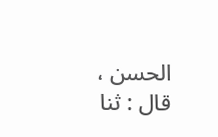الحسن ، قال : ثنا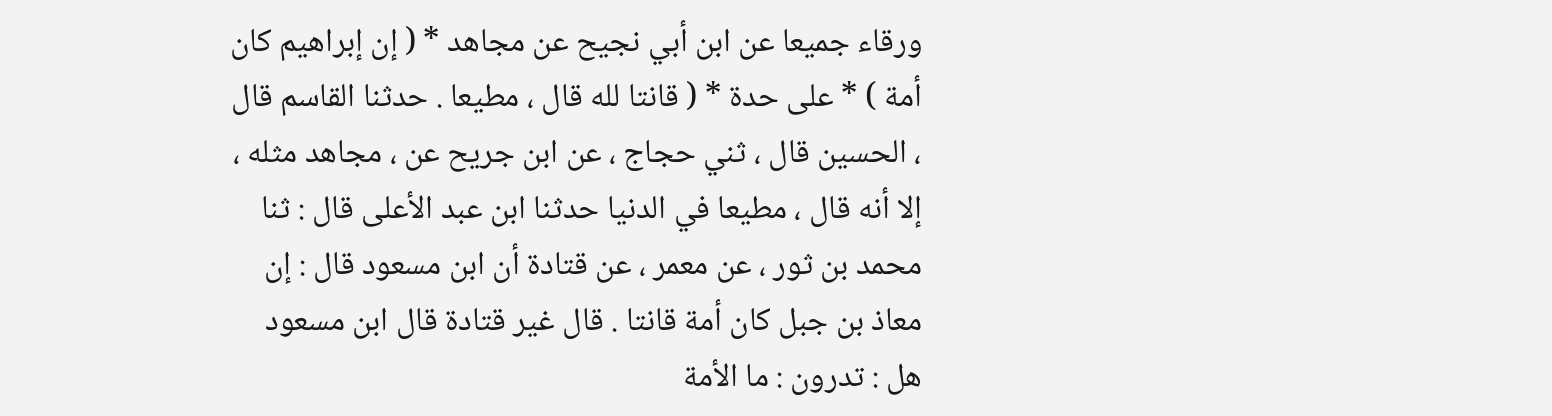ورقاء جميعا عن ابن أبي نجيح عن مجاهد * ( إن إبراهيم كان أمة ) * على حدة * ( قانتا لله قال ، مطيعا . حدثنا القاسم قال ، الحسين قال ، ثني حجاج ، عن ابن جريح عن ، مجاهد مثله ، إلا أنه قال ، مطيعا في الدنيا حدثنا ابن عبد الأعلى قال : ثنا محمد بن ثور ، عن معمر ، عن قتادة أن ابن مسعود قال : إن معاذ بن جبل كان أمة قانتا . قال غير قتادة قال ابن مسعود هل : تدرون : ما الأمة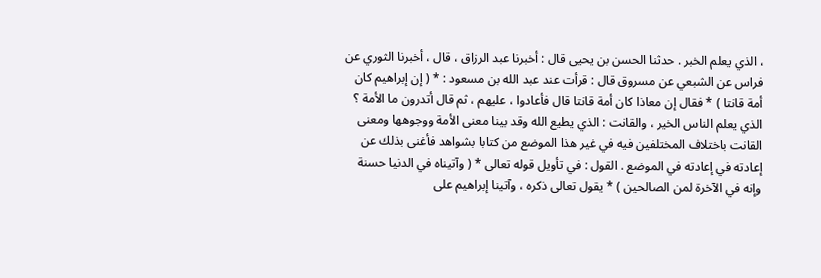، الذي يعلم الخبر . حدثنا الحسن بن يحيى قال : أخبرنا عبد الرزاق ، قال ، أخبرنا الثوري عن فراس عن الشبعي عن مسروق قال : قرأت عند عبد الله بن مسعود : * ( إن إبراهيم كان أمة قانتا ) * فقال إن معاذا كان أمة قانتا قال فأعادوا ، عليهم ، ثم قال أتدرون ما الأمة ؟ الذي يعلم الناس الخير ، والقانت : الذي يطيع الله وقد بينا معنى الأمة ووجوهها ومعنى القانت باختلاف المختلفين فيه في غير هذا الموضع من كتابا بشواهد فأغنى بذلك عن إعادته في إعادته في الموضع . القول : في تأويل قوله تعالى * ( وآتيناه في الدنيا حسنة وإنه في الآخرة لمن الصالحين ) * يقول تعالى ذكره ، وآتينا إبراهيم على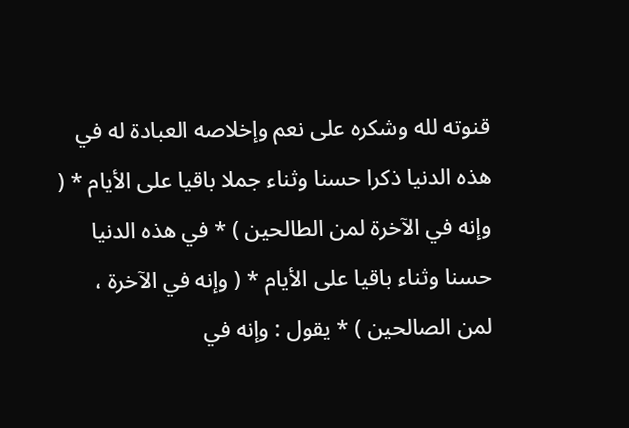قنوته لله وشكره على نعم وإخلاصه العبادة له في هذه الدنيا ذكرا حسنا وثناء جملا باقيا على الأيام * ( وإنه في الآخرة لمن الطالحين ) * في هذه الدنيا حسنا وثناء باقيا على الأيام * ( وإنه في الآخرة ، لمن الصالحين ) * يقول : وإنه في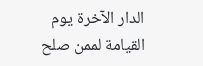الدار الآخرة يوم القيامة لممن صلح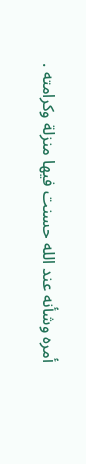أمره وشأنه عند الله حسنت فيها منزلة وكرامته .